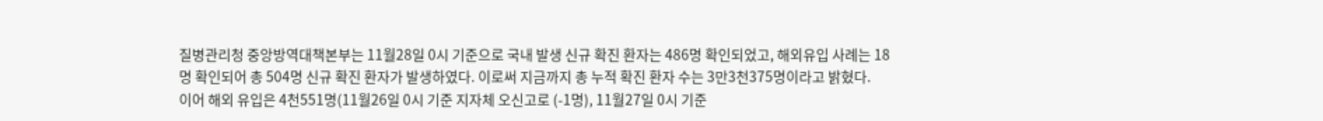질병관리청 중앙방역대책본부는 11월28일 0시 기준으로 국내 발생 신규 확진 환자는 486명 확인되었고, 해외유입 사례는 18명 확인되어 총 504명 신규 확진 환자가 발생하였다. 이로써 지금까지 총 누적 확진 환자 수는 3만3천375명이라고 밝혔다.
이어 해외 유입은 4천551명(11월26일 0시 기준 지자체 오신고로 (-1명), 11월27일 0시 기준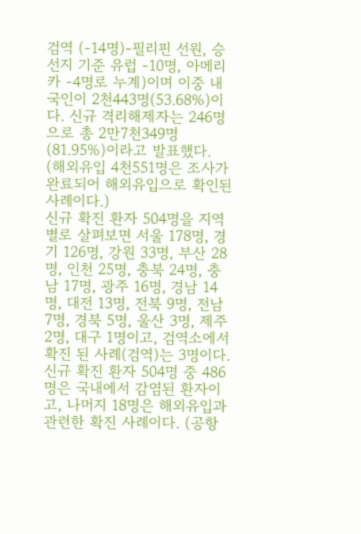검역 (-14명)-필리핀 선원, 승선지 기준 유럽 -10명, 아메리카 -4명로 누계)이며 이중 내국인이 2천443명(53.68%)이다. 신규 격리해제자는 246명으로 총 2만7천349명(81.95%)이라고 발표했다. (해외유입 4천551명은 조사가 완료되어 해외유입으로 확인된 사례이다.)
신규 확진 환자 504명을 지역별로 살펴보면 서울 178명, 경기 126명, 강원 33명, 부산 28명, 인천 25명, 충북 24명, 충남 17명, 광주 16명, 경남 14명, 대전 13명, 전북 9명, 전남 7명, 경북 5명, 울산 3명, 제주 2명, 대구 1명이고, 검역소에서 확진 된 사례(검역)는 3명이다.
신규 확진 환자 504명 중 486명은 국내에서 감염된 환자이고, 나머지 18명은 해외유입과 관련한 확진 사례이다. (공항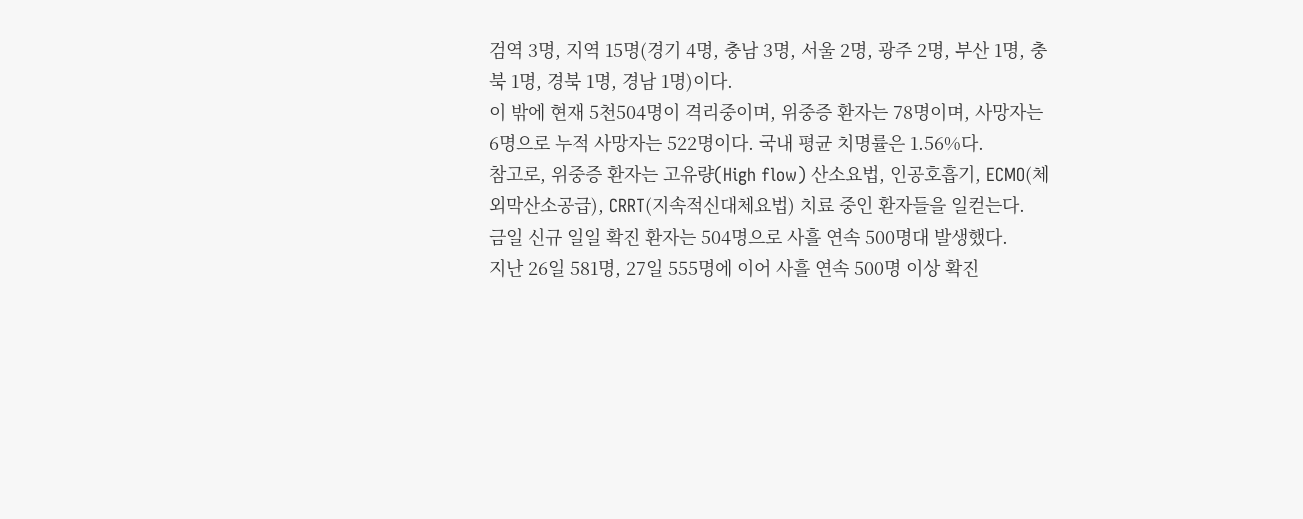검역 3명, 지역 15명(경기 4명, 충남 3명, 서울 2명, 광주 2명, 부산 1명, 충북 1명, 경북 1명, 경남 1명)이다.
이 밖에 현재 5천504명이 격리중이며, 위중증 환자는 78명이며, 사망자는 6명으로 누적 사망자는 522명이다. 국내 평균 치명률은 1.56%다.
참고로, 위중증 환자는 고유량(High flow) 산소요법, 인공호흡기, ECMO(체외막산소공급), CRRT(지속적신대체요법) 치료 중인 환자들을 일컫는다.
금일 신규 일일 확진 환자는 504명으로 사흘 연속 500명대 발생했다.
지난 26일 581명, 27일 555명에 이어 사흘 연속 500명 이상 확진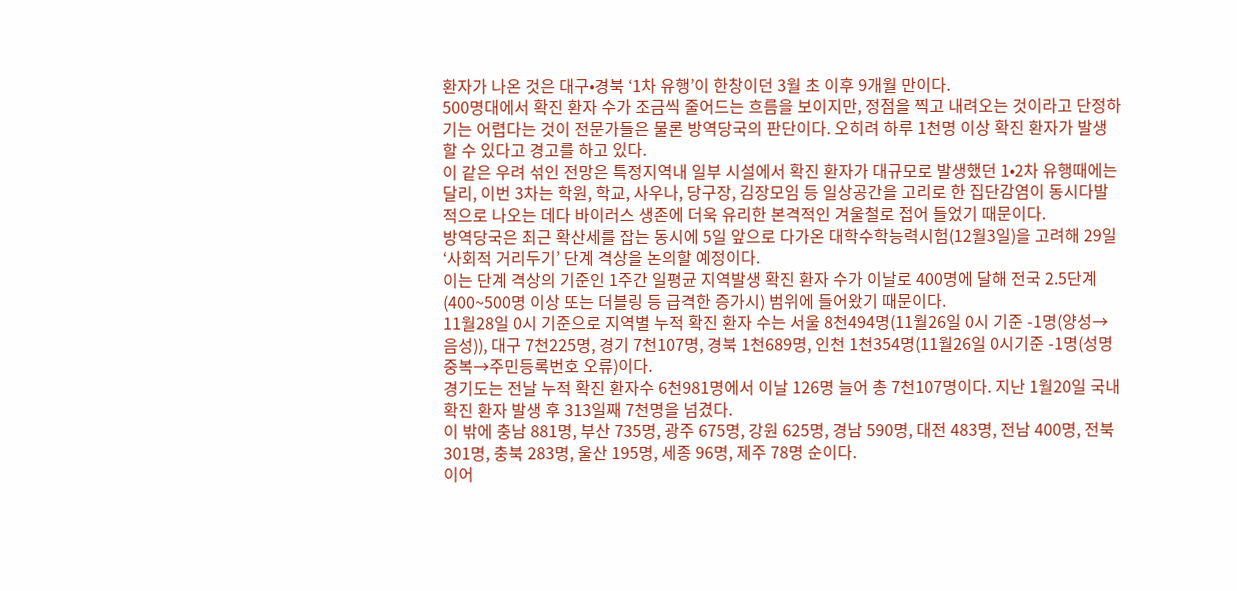환자가 나온 것은 대구•경북 ‘1차 유행’이 한창이던 3월 초 이후 9개월 만이다.
500명대에서 확진 환자 수가 조금씩 줄어드는 흐름을 보이지만, 정점을 찍고 내려오는 것이라고 단정하기는 어렵다는 것이 전문가들은 물론 방역당국의 판단이다. 오히려 하루 1천명 이상 확진 환자가 발생할 수 있다고 경고를 하고 있다.
이 같은 우려 섞인 전망은 특정지역내 일부 시설에서 확진 환자가 대규모로 발생했던 1•2차 유행때에는 달리, 이번 3차는 학원, 학교, 사우나, 당구장, 김장모임 등 일상공간을 고리로 한 집단감염이 동시다발적으로 나오는 데다 바이러스 생존에 더욱 유리한 본격적인 겨울철로 접어 들었기 때문이다.
방역당국은 최근 확산세를 잡는 동시에 5일 앞으로 다가온 대학수학능력시험(12월3일)을 고려해 29일 ‘사회적 거리두기’ 단계 격상을 논의할 예정이다.
이는 단계 격상의 기준인 1주간 일평균 지역발생 확진 환자 수가 이날로 400명에 달해 전국 2.5단계(400~500명 이상 또는 더블링 등 급격한 증가시) 범위에 들어왔기 때문이다.
11월28일 0시 기준으로 지역별 누적 확진 환자 수는 서울 8천494명(11월26일 0시 기준 -1명(양성→음성)), 대구 7천225명, 경기 7천107명, 경북 1천689명, 인천 1천354명(11월26일 0시기준 -1명(성명 중복→주민등록번호 오류)이다.
경기도는 전날 누적 확진 환자수 6천981명에서 이날 126명 늘어 총 7천107명이다. 지난 1월20일 국내 확진 환자 발생 후 313일째 7천명을 넘겼다.
이 밖에 충남 881명, 부산 735명, 광주 675명, 강원 625명, 경남 590명, 대전 483명, 전남 400명, 전북 301명, 충북 283명, 울산 195명, 세종 96명, 제주 78명 순이다.
이어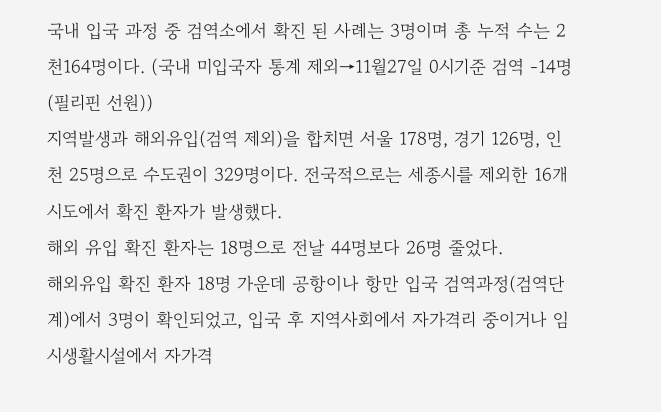국내 입국 과정 중 검역소에서 확진 된 사례는 3명이며 총 누적 수는 2천164명이다. (국내 미입국자 통계 제외→11월27일 0시기준 검역 -14명(필리핀 선원))
지역발생과 해외유입(검역 제외)을 합치면 서울 178명, 경기 126명, 인천 25명으로 수도권이 329명이다. 전국적으로는 세종시를 제외한 16개 시도에서 확진 환자가 발생했다.
해외 유입 확진 환자는 18명으로 전날 44명보다 26명 줄었다.
해외유입 확진 환자 18명 가운데 공항이나 항만 입국 검역과정(검역단계)에서 3명이 확인되었고, 입국 후 지역사회에서 자가격리 중이거나 임시생활시설에서 자가격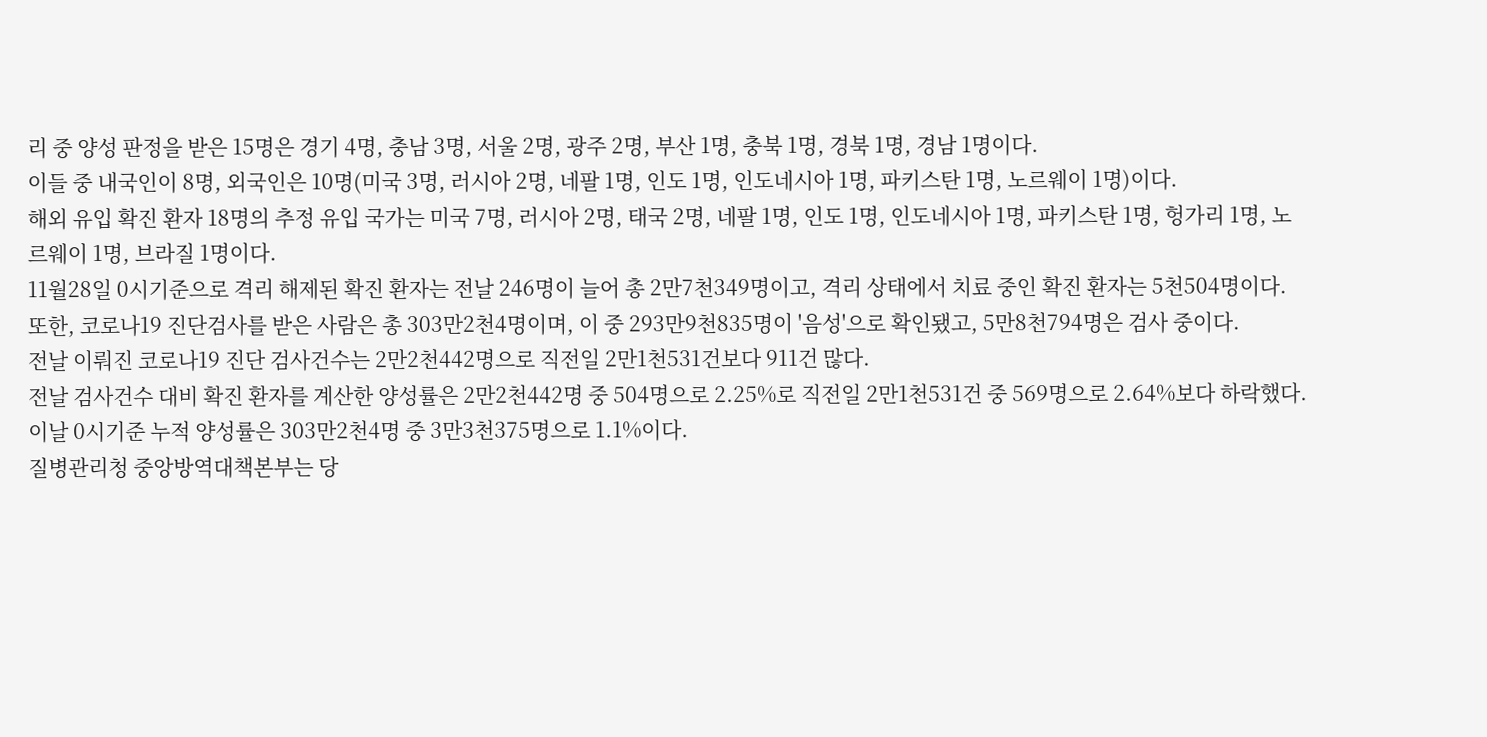리 중 양성 판정을 받은 15명은 경기 4명, 충남 3명, 서울 2명, 광주 2명, 부산 1명, 충북 1명, 경북 1명, 경남 1명이다.
이들 중 내국인이 8명, 외국인은 10명(미국 3명, 러시아 2명, 네팔 1명, 인도 1명, 인도네시아 1명, 파키스탄 1명, 노르웨이 1명)이다.
해외 유입 확진 환자 18명의 추정 유입 국가는 미국 7명, 러시아 2명, 태국 2명, 네팔 1명, 인도 1명, 인도네시아 1명, 파키스탄 1명, 헝가리 1명, 노르웨이 1명, 브라질 1명이다.
11월28일 0시기준으로 격리 해제된 확진 환자는 전날 246명이 늘어 총 2만7천349명이고, 격리 상태에서 치료 중인 확진 환자는 5천504명이다. 또한, 코로나19 진단검사를 받은 사람은 총 303만2천4명이며, 이 중 293만9천835명이 '음성'으로 확인됐고, 5만8천794명은 검사 중이다.
전날 이뤄진 코로나19 진단 검사건수는 2만2천442명으로 직전일 2만1천531건보다 911건 많다.
전날 검사건수 대비 확진 환자를 계산한 양성률은 2만2천442명 중 504명으로 2.25%로 직전일 2만1천531건 중 569명으로 2.64%보다 하락했다.
이날 0시기준 누적 양성률은 303만2천4명 중 3만3천375명으로 1.1%이다.
질병관리청 중앙방역대책본부는 당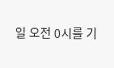일 오전 0시를 기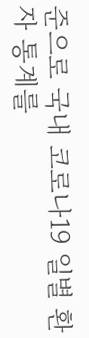준으로 국내 코로나19 일별 환자 통계를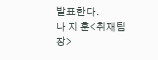발표한다.
나 지 훈<취재팀장>